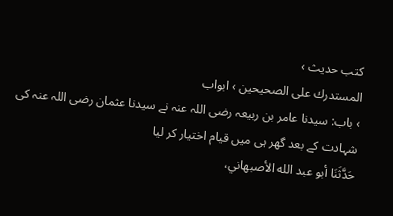کتب حدیث ›
المستدرك على الصحيحين › ابواب
› باب: سیدنا عامر بن ربیعہ رضی اللہ عنہ نے سیدنا عثمان رضی اللہ عنہ کی شہادت کے بعد گھر ہی میں قیام اختیار کر لیا
حَدَّثَنَا أبو عبد الله الأصبهاني،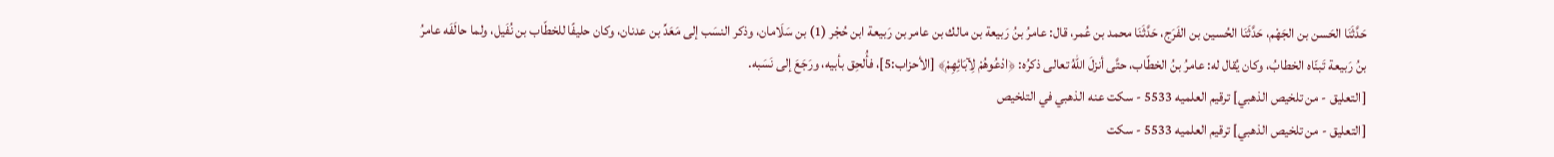حَدَّثَنَا الحَسن بن الجَهْم، حَدَّثَنَا الحُسين بن الفَرَج، حَدَّثَنَا محمد بن عُمر، قال: عامرُ بنُ رَبيعة بن مالك بن عامر بن رَبيعة ابن حُجْر (1) بن سَلَامان، وذكر النسَب إلى مَعَدِّ بن عدنان، وكان حليفًا للخطّاب بن نُفَيل، ولما حالَفَه عامرُ بنُ رَبيعة تَبنّاه الخطابُ، وكان يُقال له: عامرُ بنُ الخطّاب، حتَّى أنزلَ اللهُ تعالى ذكرُه: ﴿ادْعُوهُمْ لِآبَائِهِمْ﴾ [الأحزاب:5]، فأُلحِق بأبيه، ورَجَعَ إلى نَسَبه.
[التعليق - من تلخيص الذهبي] ترقيم العلميه 5533 - سكت عنه الذهبي في التلخيص
[التعليق - من تلخيص الذهبي] ترقيم العلميه 5533 - سكت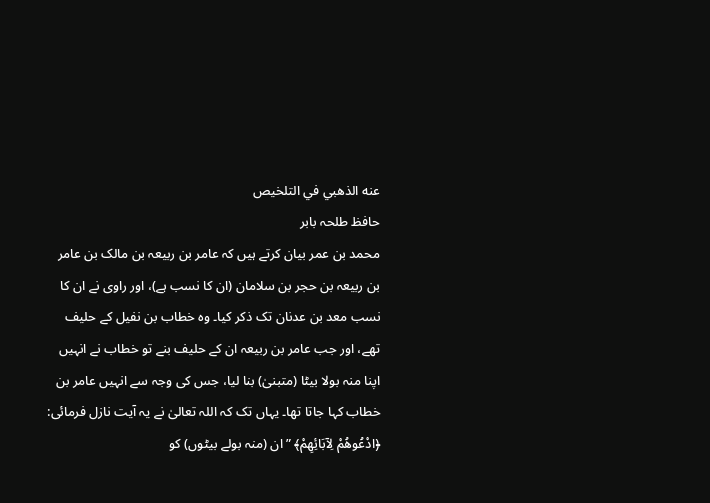عنه الذهبي في التلخيص
حافظ طلحہ بابر
محمد بن عمر بیان کرتے ہیں کہ عامر بن ربیعہ بن مالک بن عامر بن ربیعہ بن حجر بن سلامان (ان کا نسب ہے)، اور راوی نے ان کا نسب معد بن عدنان تک ذکر کیا۔ وہ خطاب بن نفیل کے حلیف تھے، اور جب عامر بن ربیعہ ان کے حلیف بنے تو خطاب نے انہیں اپنا منہ بولا بیٹا (متبنیٰ) بنا لیا، جس کی وجہ سے انہیں عامر بن خطاب کہا جاتا تھا۔ یہاں تک کہ اللہ تعالیٰ نے یہ آیت نازل فرمائی: ﴿ادْعُوهُمْ لِآبَائِهِمْ﴾ ”ان (منہ بولے بیٹوں) کو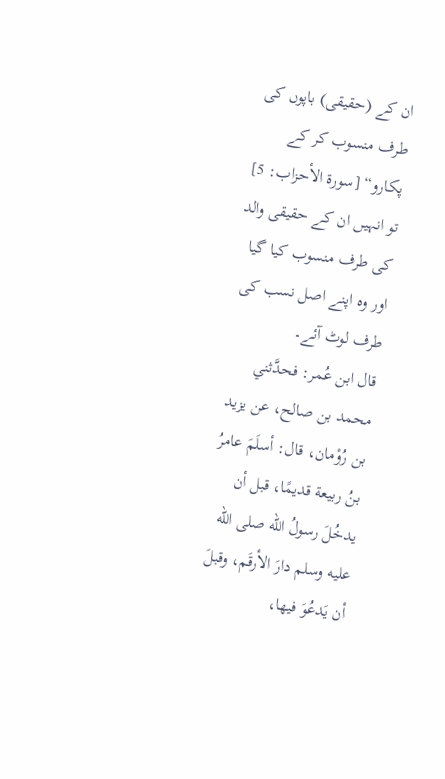ان کے (حقیقی) باپوں کی طرف منسوب کر کے پکارو“ [سورة الأحزاب: 5] تو انہیں ان کے حقیقی والد کی طرف منسوب کیا گیا اور وہ اپنے اصل نسب کی طرف لوٹ آئے۔
قال ابن عُمر: فحدَّثني محمد بن صالح، عن يزيد بن رُوْمان، قال: أسلَمَ عامرُ بنُ ربيعة قديمًا، قبل أن يدخُلَ رسولُ الله صلى الله عليه وسلم دارَ الأرقَم، وقبلَ أن يَدعُوَ فيها،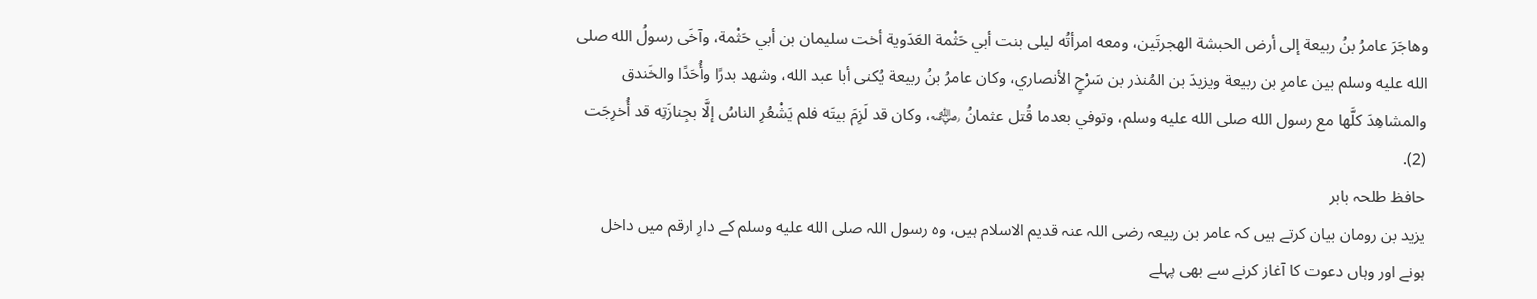وهاجَرَ عامرُ بنُ ربيعة إلى أرض الحبشة الهجرتَين، ومعه امرأتُه ليلى بنت أبي حَثْمة العَدَوية أخت سليمان بن أبي حَثْمة، وآخَى رسولُ الله صلى الله عليه وسلم بين عامرِ بن ربيعة ويزيدَ بن المُنذر بن سَرْحٍ الأنصاري، وكان عامرُ بنُ ربيعة يُكنى أبا عبد الله، وشهد بدرًا وأُحَدًا والخَندق والمشاهِدَ كلَّها مع رسول الله صلى الله عليه وسلم، وتوفي بعدما قُتل عثمانُ ﵁، وكان قد لَزِمَ بيتَه فلم يَشْعُرِ الناسُ إلَّا بجِنازَتِه قد أُخرِجَت (2).
حافظ طلحہ بابر
یزید بن رومان بیان کرتے ہیں کہ عامر بن ربیعہ رضی اللہ عنہ قدیم الاسلام ہیں، وہ رسول اللہ صلى الله عليه وسلم کے دارِ ارقم میں داخل ہونے اور وہاں دعوت کا آغاز کرنے سے بھی پہلے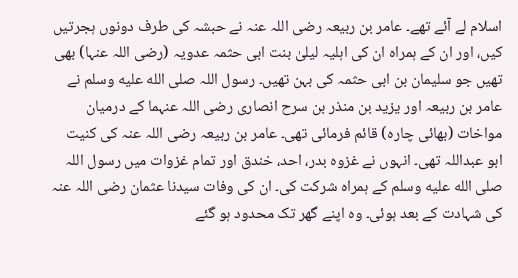اسلام لے آئے تھے۔ عامر بن ربیعہ رضی اللہ عنہ نے حبشہ کی طرف دونوں ہجرتیں کیں، اور ان کے ہمراہ ان کی اہلیہ لیلیٰ بنت ابی حثمہ عدویہ (رضی اللہ عنہا) بھی تھیں جو سلیمان بن ابی حثمہ کی بہن تھیں۔ رسول اللہ صلى الله عليه وسلم نے عامر بن ربیعہ اور یزید بن منذر بن سرح انصاری رضی اللہ عنہما کے درمیان مواخات (بھائی چارہ) قائم فرمائی تھی۔ عامر بن ربیعہ رضی اللہ عنہ کی کنیت ابو عبداللہ تھی۔ انہوں نے غزوہ بدر، احد، خندق اور تمام غزوات میں رسول اللہ صلى الله عليه وسلم کے ہمراہ شرکت کی۔ ان کی وفات سیدنا عثمان رضی اللہ عنہ کی شہادت کے بعد ہوئی۔ وہ اپنے گھر تک محدود ہو گئے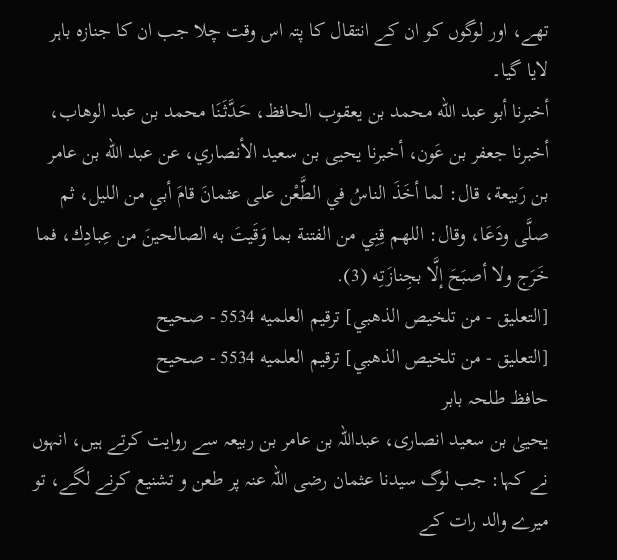تھے، اور لوگوں کو ان کے انتقال کا پتہ اس وقت چلا جب ان کا جنازہ باہر لایا گیا۔
أخبرنا أبو عبد الله محمد بن يعقوب الحافظ، حَدَّثَنَا محمد بن عبد الوهاب، أخبرنا جعفر بن عَون، أخبرنا يحيى بن سعيد الأنصاري، عن عبد الله بن عامر بن رَبيعة، قال: لما أخَذَ الناسُ في الطَّعْن على عثمانَ قامَ أبي من الليل، ثم صلَّى ودَعَا، وقال: اللهم قِنِي من الفتنة بما وَقَيتَ به الصالحينَ من عِبادِك، فما خَرَج ولا أصبَحَ إلَّا بجِنازَتِه (3).
[التعليق - من تلخيص الذهبي] ترقيم العلميه 5534 - صحيح
[التعليق - من تلخيص الذهبي] ترقيم العلميه 5534 - صحيح
حافظ طلحہ بابر
یحییٰ بن سعید انصاری، عبداللہ بن عامر بن ربیعہ سے روایت کرتے ہیں، انہوں نے کہا: جب لوگ سیدنا عثمان رضی اللہ عنہ پر طعن و تشنیع کرنے لگے، تو میرے والد رات کے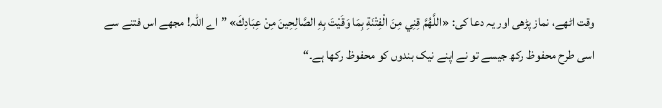وقت اٹھے، نماز پڑھی اور یہ دعا کی: «اللَّهُمَّ قِنِي مِنَ الْفِتْنَةِ بِمَا وَقَيْتَ بِهِ الصَّالِحِينَ مِنْ عِبَادِكَ» ”اے اللہ! مجھے اس فتنے سے اسی طرح محفوظ رکھ جیسے تو نے اپنے نیک بندوں کو محفوظ رکھا ہے۔“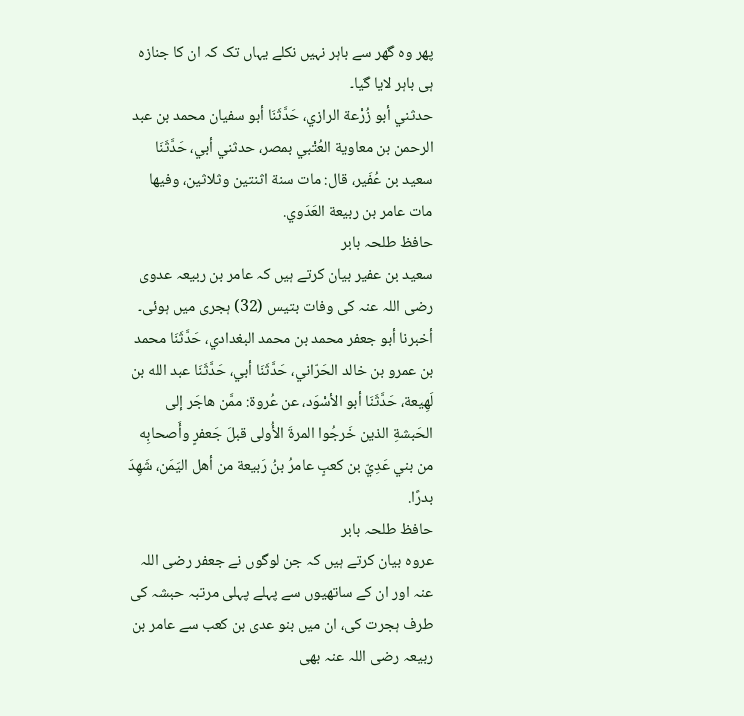پھر وہ گھر سے باہر نہیں نکلے یہاں تک کہ ان کا جنازہ ہی باہر لایا گیا۔
حدثني أبو زُرْعة الرازي، حَدَّثَنَا أبو سفيان محمد بن عبد الرحمن بن معاوية العُتْبي بمصر، حدثني أبي، حَدَّثَنَا سعيد بن عُفَير، قال: مات سنة اثنتين وثلاثين، وفيها مات عامر بن ربيعة العَدَوي.
حافظ طلحہ بابر
سعید بن عفیر بیان کرتے ہیں کہ عامر بن ربیعہ عدوی رضی اللہ عنہ کی وفات بتیس (32) ہجری میں ہوئی۔
أخبرنا أبو جعفر محمد بن محمد البغدادي، حَدَّثَنَا محمد بن عمرو بن خالد الحَرّاني، حَدَّثَنَا أبي، حَدَّثَنَا عبد الله بن لَهِيعة، حَدَّثَنَا أبو الأسْوَد، عن عُروة: ممَّن هاجَر إلى الحَبشةِ الذين خَرجُوا المرةَ الأُولى قبلَ جَعفرٍ وأَصحابِه من بني عَدِيّ بن كعبٍ عامرُ بنُ رَبيعة من أهل اليَمَن، شَهِدَ بدرًا.
حافظ طلحہ بابر
عروہ بیان کرتے ہیں کہ جن لوگوں نے جعفر رضی اللہ عنہ اور ان کے ساتھیوں سے پہلے پہلی مرتبہ حبشہ کی طرف ہجرت کی، ان میں بنو عدی بن کعب سے عامر بن ربیعہ رضی اللہ عنہ بھی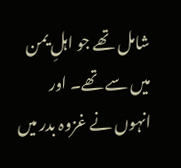شامل تھے جو اہلِ یمن میں سے تھے۔ اور انہوں نے غزوہ بدر میں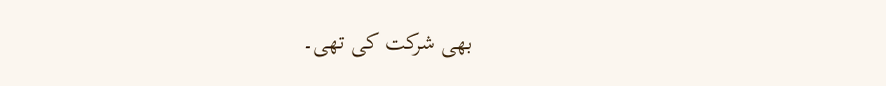بھی شرکت کی تھی۔